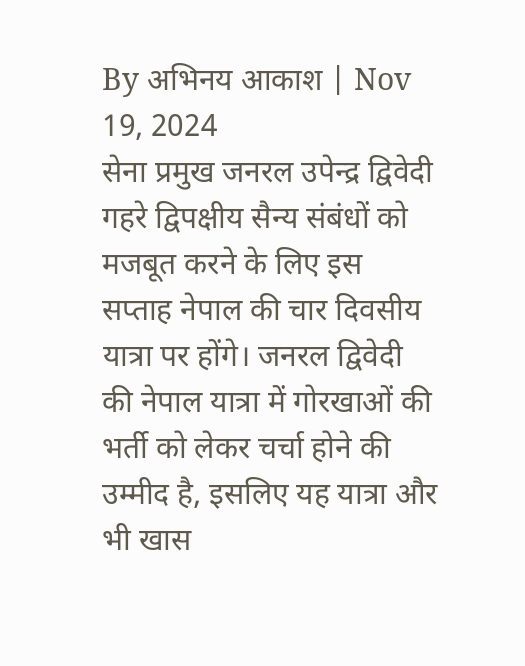By अभिनय आकाश | Nov 19, 2024
सेना प्रमुख जनरल उपेन्द्र द्विवेदी गहरे द्विपक्षीय सैन्य संबंधों को मजबूत करने के लिए इस सप्ताह नेपाल की चार दिवसीय यात्रा पर होंगे। जनरल द्विवेदी की नेपाल यात्रा में गोरखाओं की भर्ती को लेकर चर्चा होने की उम्मीद है, इसलिए यह यात्रा और भी खास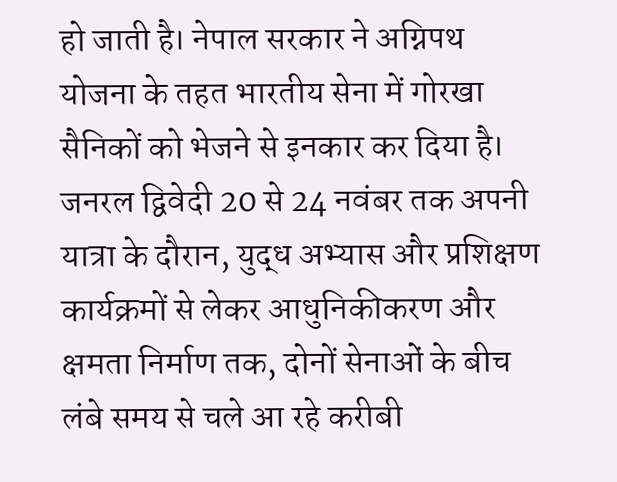हो जाती है। नेपाल सरकार ने अग्निपथ योजना के तहत भारतीय सेना में गोरखा सैनिकों को भेजने से इनकार कर दिया है। जनरल द्विवेदी 20 से 24 नवंबर तक अपनी यात्रा के दौरान, युद्ध अभ्यास और प्रशिक्षण कार्यक्रमों से लेकर आधुनिकीकरण और क्षमता निर्माण तक, दोनों सेनाओं के बीच लंबे समय से चले आ रहे करीबी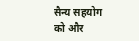सैन्य सहयोग को और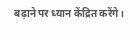बढ़ाने पर ध्यान केंद्रित करेंगे।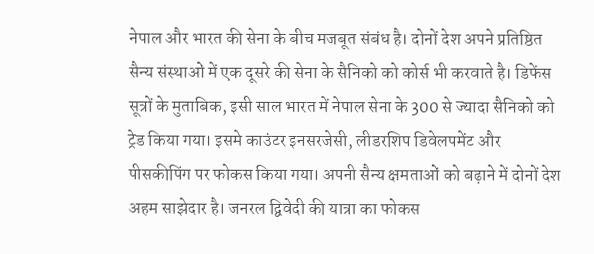नेपाल और भारत की सेना के बीच मजबूत संबंध है। दोनों देश अपने प्रतिष्ठित सैन्य संस्थाओं में एक दूसरे की सेना के सैनिको को कोर्स भी करवाते है। डिफेंस सूत्रों के मुताबिक, इसी साल भारत में नेपाल सेना के 300 से ज्यादा सैनिको को ट्रेड किया गया। इसमे काउंटर इनसरजेसी, लीडरशिप डिवेलपमेंट और पीसकीपिंग पर फोकस किया गया। अपनी सैन्य क्षमताओं को बढ़ाने में दोनों देश अहम साझेदार है। जनरल द्विवेदी की यात्रा का फोकस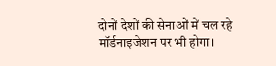दोनों देशों की सेनाओं में चल रहे मॉर्डनाइजेशन पर भी होगा।